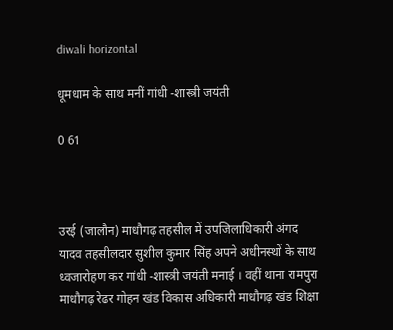diwali horizontal

धूमधाम के साथ मनीं गांधी -शास्त्री जयंती

0 61



उरई (जालौन) माधौगढ़ तहसील में उपजिलाधिकारी अंगद यादव तहसीलदार सुशील कुमार सिंह अपने अधीनस्थों के साथ ध्वजारोहण कर गांधी -शास्त्री जयंती मनाई । वहीं थाना रामपुरा माधौगढ़ रेढर गोहन खंड विकास अधिकारी माधौगढ़ खंड शिक्षा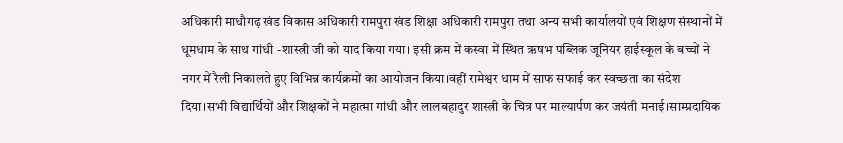अधिकारी माधौगढ़ खंड विकास अधिकारी रामपुरा खंड शिक्षा अधिकारी रामपुरा तथा अन्य सभी कार्यालयों एवं शिक्षण संस्थानों में धूमधाम के साथ गांधी -शास्त्री जी को याद किया गया। इसी क्रम में कस्वा में स्थित ऋषभ पब्लिक जूनियर हाईस्कूल के बच्चों ने नगर में रैली निकालते हुए विभिन्न कार्यक्रमों का आयोजन किया।वहीं रामेश्वर धाम में साफ सफाई कर स्वच्छता का संदेश दिया।सभी विद्यार्थियों और शिक्षकों ने महात्मा गांधी और लालबहादुर शास्त्री के चित्र पर माल्यार्पण कर जयंती मनाई।साम्प्रदायिक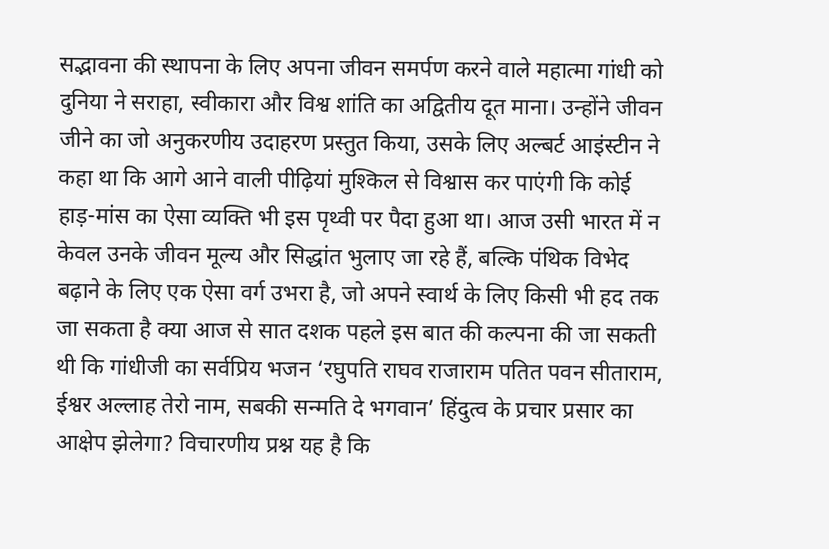सद्भावना की स्थापना के लिए अपना जीवन समर्पण करने वाले महात्मा गांधी को दुनिया ने सराहा, स्वीकारा और विश्व शांति का अद्वितीय दूत माना। उन्होंने जीवन जीने का जो अनुकरणीय उदाहरण प्रस्तुत किया, उसके लिए अल्बर्ट आइंस्टीन ने कहा था कि आगे आने वाली पीढ़ियां मुश्किल से विश्वास कर पाएंगी कि कोई हाड़-मांस का ऐसा व्यक्ति भी इस पृथ्वी पर पैदा हुआ था। आज उसी भारत में न केवल उनके जीवन मूल्य और सिद्धांत भुलाए जा रहे हैं, बल्कि पंथिक विभेद बढ़ाने के लिए एक ऐसा वर्ग उभरा है, जो अपने स्वार्थ के लिए किसी भी हद तक जा सकता है क्या आज से सात दशक पहले इस बात की कल्पना की जा सकती थी कि गांधीजी का सर्वप्रिय भजन ‘रघुपति राघव राजाराम पतित पवन सीताराम, ईश्वर अल्लाह तेरो नाम, सबकी सन्मति दे भगवान’ हिंदुत्व के प्रचार प्रसार का आक्षेप झेलेगा? विचारणीय प्रश्न यह है कि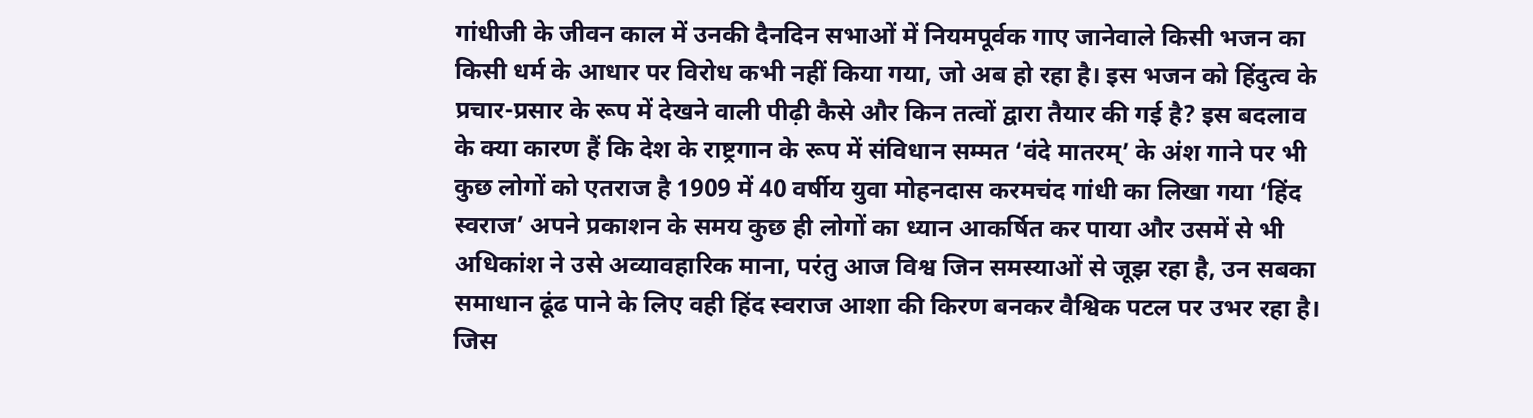गांधीजी के जीवन काल में उनकी दैनदिन सभाओं में नियमपूर्वक गाए जानेवाले किसी भजन का किसी धर्म के आधार पर विरोध कभी नहीं किया गया, जो अब हो रहा है। इस भजन को हिंदुत्व के प्रचार-प्रसार के रूप में देखने वाली पीढ़ी कैसे और किन तत्वों द्वारा तैयार की गई है? इस बदलाव के क्या कारण हैं कि देश के राष्ट्रगान के रूप में संविधान सम्मत ‘वंदे मातरम्’ के अंश गाने पर भी कुछ लोगों को एतराज है 1909 में 40 वर्षीय युवा मोहनदास करमचंद गांधी का लिखा गया ‘हिंद स्वराज’ अपने प्रकाशन के समय कुछ ही लोगों का ध्यान आकर्षित कर पाया और उसमें से भी अधिकांश ने उसे अव्यावहारिक माना, परंतु आज विश्व जिन समस्याओं से जूझ रहा है, उन सबका समाधान ढूंढ पाने के लिए वही हिंद स्वराज आशा की किरण बनकर वैश्विक पटल पर उभर रहा है। जिस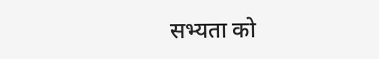सभ्यता को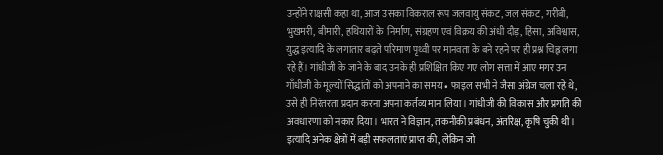उन्होंने राक्षसी कहा था, आज उसका विकराल रूप जलवायु संकट, जल संकट, गरीबी, भुखमरी, बीमारी, हथियारों के  निर्माण, संग्रहण एवं विक्रय की अंधी दौड़, हिंसा, अविश्वास, युद्ध इत्यादि के लगातार बढ़ते परिमाण पृथ्वी पर मानवता के बने रहने पर ही प्रश्न चिह्न लगा रहे हैं। गांधीजी के जाने के बाद उनके ही प्रशिक्षित किए गए लोग सत्ता में आए मगर उन गाँधीजी के मूल्यों सिद्धांतों को अपनाने का समय • फाइल सभी ने जैसा अंग्रेज चला रहे थे, उसे ही निरंतरता प्रदान करना अपना कर्तव्य मान लिया। गांधीजी की विकास और प्रगति की अवधारणा को नकार दिया। भारत ने विज्ञान, तकनीकी प्रबंधन, अंतरिक्ष, कृषि चुकी थी। इत्यादि अनेक क्षेत्रों में बड़ी सफलताएं प्राप्त की, लेकिन जो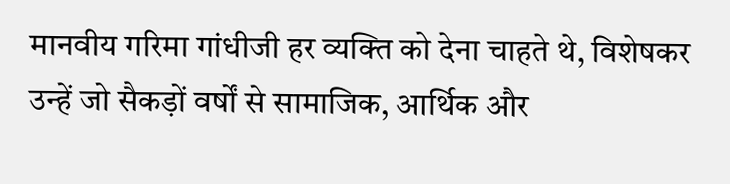मानवीय गरिमा गांधीजी हर व्यक्ति को देना चाहते थे, विशेषकर उन्हें जो सैकड़ों वर्षों से सामाजिक, आर्थिक और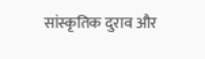सांस्कृतिक दुराव और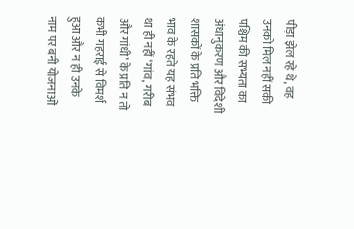पीड़ा झेल रहे थे, वह उनको मिल नहीं सकी पश्चिम की सभ्यता का अंधानुकरण और विदेशी शासकों के प्रति भक्ति भाव के रहते यह संभव था ही नहीं ‘गांव, गरीब और गांधी’ के प्रति न तो कभी गहराई से विमर्श हुआ और न ही उनके नाम पर बनी योजनाओं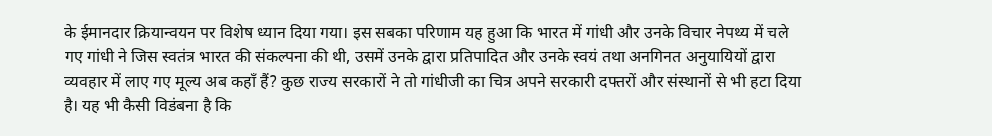के ईमानदार क्रियान्वयन पर विशेष ध्यान दिया गया। इस सबका परिणाम यह हुआ कि भारत में गांधी और उनके विचार नेपथ्य में चले गए गांधी ने जिस स्वतंत्र भारत की संकल्पना की थी, उसमें उनके द्वारा प्रतिपादित और उनके स्वयं तथा अनगिनत अनुयायियों द्वारा व्यवहार में लाए गए मूल्य अब कहाँ हैं? कुछ राज्य सरकारों ने तो गांधीजी का चित्र अपने सरकारी दफ्तरों और संस्थानों से भी हटा दिया है। यह भी कैसी विडंबना है कि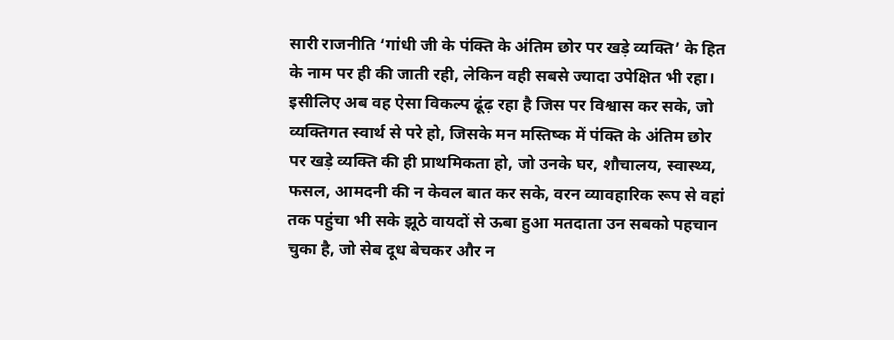सारी राजनीति ‘गांधी जी के पंक्ति के अंतिम छोर पर खड़े व्यक्ति’ के हित के नाम पर ही की जाती रही, लेकिन वही सबसे ज्यादा उपेक्षित भी रहा। इसीलिए अब वह ऐसा विकल्प ढूंढ़ रहा है जिस पर विश्वास कर सके, जो व्यक्तिगत स्वार्थ से परे हो, जिसके मन मस्तिष्क में पंक्ति के अंतिम छोर पर खड़े व्यक्ति की ही प्राथमिकता हो, जो उनके घर, शौचालय, स्वास्थ्य, फसल, आमदनी की न केवल बात कर सके, वरन व्यावहारिक रूप से वहां तक पहुंचा भी सके झूठे वायदों से ऊबा हुआ मतदाता उन सबको पहचान चुका है, जो सेब दूध बेचकर और न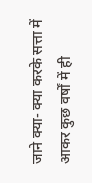जाने क्या- क्या करके सत्ता में आकर कुछ वर्षों में ही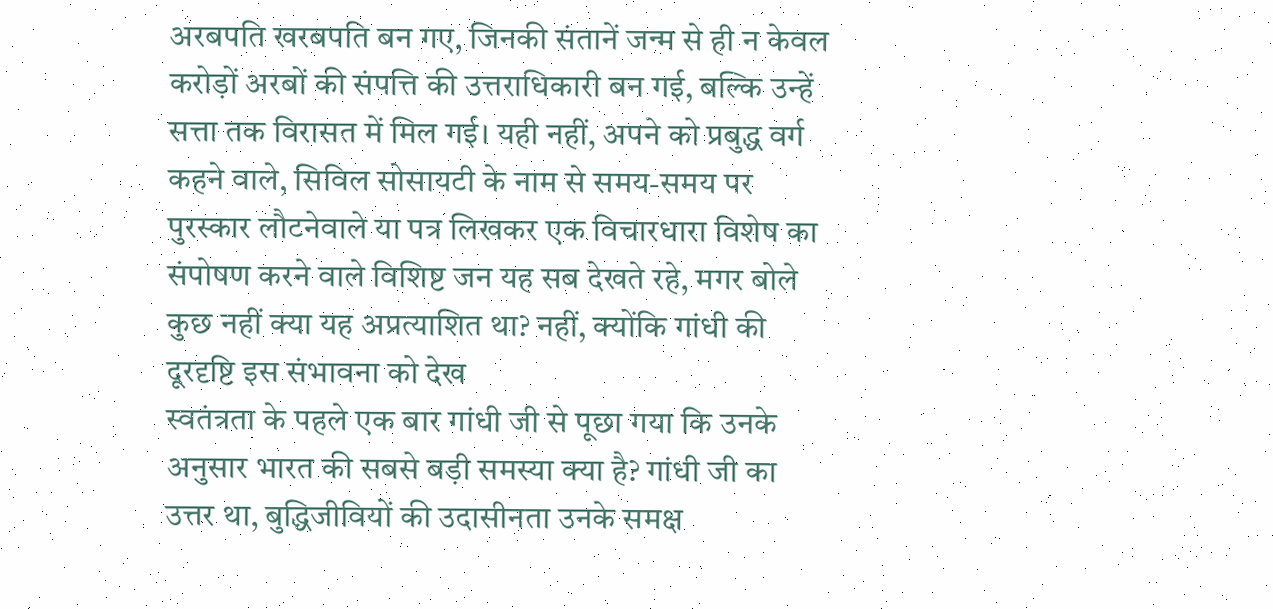अरबपति खरबपति बन गए, जिनकी संतानें जन्म से ही न केवल करोड़ों अरबों की संपत्ति की उत्तराधिकारी बन गई, बल्कि उन्हें सत्ता तक विरासत में मिल गई। यही नहीं, अपने को प्रबुद्ध वर्ग कहने वाले, सिविल सोसायटी के नाम से समय-समय पर पुरस्कार लौटनेवाले या पत्र लिखकर एक विचारधारा विशेष का संपोषण करने वाले विशिष्ट जन यह सब देखते रहे, मगर बोले कुछ नहीं क्या यह अप्रत्याशित था? नहीं, क्योंकि गांधी की दूरदृष्टि इस संभावना को देख
स्वतंत्रता के पहले एक बार गांधी जी से पूछा गया कि उनके अनुसार भारत की सबसे बड़ी समस्या क्या है? गांधी जी का उत्तर था, बुद्धिजीवियों की उदासीनता उनके समक्ष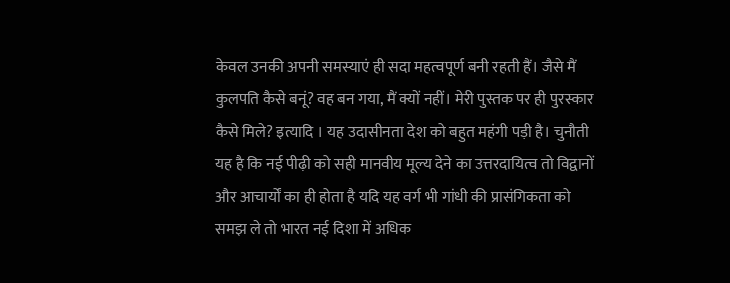केवल उनकी अपनी समस्याएं ही सदा महत्वपूर्ण बनी रहती हैं। जैसे मैं कुलपति कैसे बनूं? वह बन गया, मैं क्यों नहीं। मेरी पुस्तक पर ही पुरस्कार कैसे मिले? इत्यादि । यह उदासीनता देश को बहुत महंगी पड़ी है। चुनौती यह है कि नई पीढ़ी को सही मानवीय मूल्य देने का उत्तरदायित्व तो विद्वानों और आचार्यों का ही होता है यदि यह वर्ग भी गांधी की प्रासंगिकता को समझ ले तो भारत नई दिशा में अधिक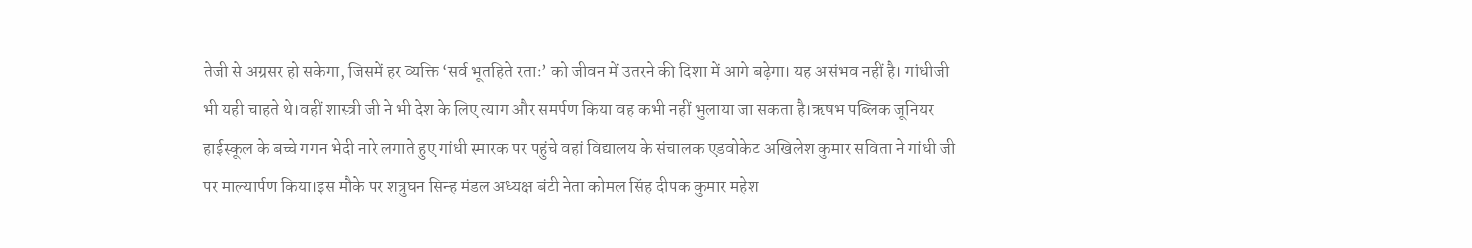तेजी से अग्रसर हो सकेगा, जिसमें हर व्यक्ति ‘सर्व भूतहिते रताः’ को जीवन में उतरने की दिशा में आगे बढ़ेगा। यह असंभव नहीं है। गांधीजी भी यही चाहते थे।वहीं शास्त्री जी ने भी देश के लिए त्याग और समर्पण किया वह कभी नहीं भुलाया जा सकता है।ऋषभ पब्लिक जूनियर हाईस्कूल के बच्चे गगन भेदी नारे लगाते हुए गांधी स्मारक पर पहुंचे वहां विद्यालय के संचालक एडवोकेट अखिलेश कुमार सविता ने गांधी जी पर माल्यार्पण किया।इस मौके पर शत्रुघन सिन्ह मंडल अध्यक्ष बंटी नेता कोमल सिंह दीपक कुमार महेश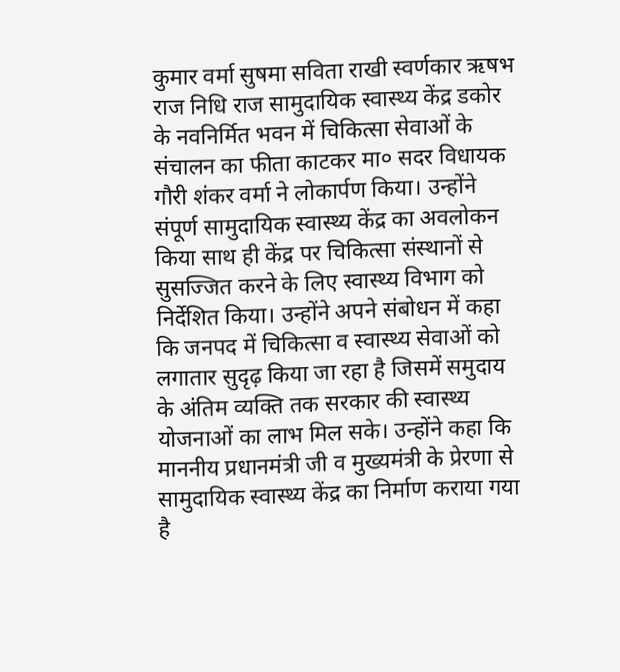कुमार वर्मा सुषमा सविता राखी स्वर्णकार ऋषभ राज निधि राज सामुदायिक स्वास्थ्य केंद्र डकोर के नवनिर्मित भवन में चिकित्सा सेवाओं के संचालन का फीता काटकर मा० सदर विधायक गौरी शंकर वर्मा ने लोकार्पण किया। उन्होंने संपूर्ण सामुदायिक स्वास्थ्य केंद्र का अवलोकन किया साथ ही केंद्र पर चिकित्सा संस्थानों से सुसज्जित करने के लिए स्वास्थ्य विभाग को निर्देशित किया। उन्होंने अपने संबोधन में कहा कि जनपद में चिकित्सा व स्वास्थ्य सेवाओं को लगातार सुदृढ़ किया जा रहा है जिसमें समुदाय के अंतिम व्यक्ति तक सरकार की स्वास्थ्य योजनाओं का लाभ मिल सके। उन्होंने कहा कि माननीय प्रधानमंत्री जी व मुख्यमंत्री के प्रेरणा से सामुदायिक स्वास्थ्य केंद्र का निर्माण कराया गया है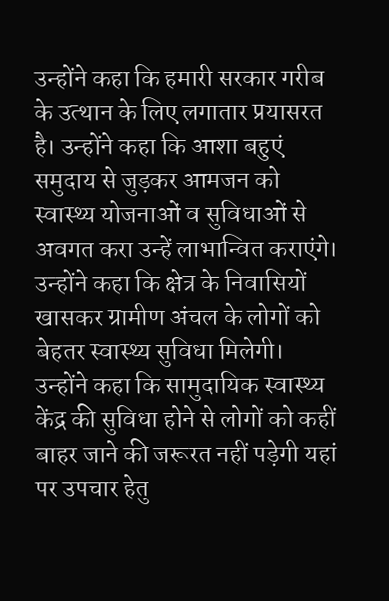उन्होंने कहा कि हमारी सरकार गरीब के उत्थान के लिए लगातार प्रयासरत है। उन्होंने कहा कि आशा बहुएं समुदाय से जुड़कर आमजन को स्वास्थ्य योजनाओं व सुविधाओं से अवगत करा उन्हें लाभान्वित कराएंगे। उन्होंने कहा कि क्षेत्र के निवासियों खासकर ग्रामीण अंचल के लोगों को बेहतर स्वास्थ्य सुविधा मिलेगी। उन्होंने कहा कि सामुदायिक स्वास्थ्य केंद्र की सुविधा होने से लोगों को कहीं बाहर जाने की जरूरत नहीं पड़ेगी यहां पर उपचार हेतु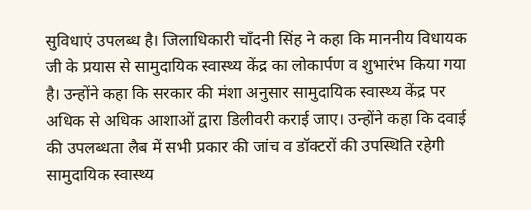सुविधाएं उपलब्ध है। जिलाधिकारी चाँदनी सिंह ने कहा कि माननीय विधायक जी के प्रयास से सामुदायिक स्वास्थ्य केंद्र का लोकार्पण व शुभारंभ किया गया है। उन्होंने कहा कि सरकार की मंशा अनुसार सामुदायिक स्वास्थ्य केंद्र पर अधिक से अधिक आशाओं द्वारा डिलीवरी कराई जाए। उन्होंने कहा कि दवाई की उपलब्धता लैब में सभी प्रकार की जांच व डॉक्टरों की उपस्थिति रहेगी सामुदायिक स्वास्थ्य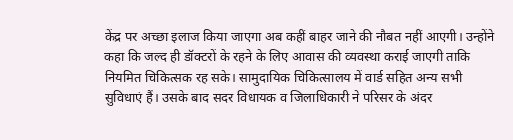केंद्र पर अच्छा इलाज किया जाएगा अब कहीं बाहर जाने की नौबत नहीं आएगी। उन्होंने कहा कि जल्द ही डॉक्टरों के रहने के लिए आवास की व्यवस्था कराई जाएगी ताकि नियमित चिकित्सक रह सके। सामुदायिक चिकित्सालय में वार्ड सहित अन्य सभी सुविधाएं हैं। उसके बाद सदर विधायक व जिलाधिकारी ने परिसर के अंदर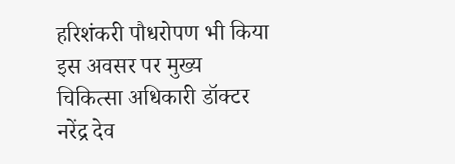हरिशंकरी पौधरोपण भी किया इस अवसर पर मुख्य चिकित्सा अधिकारी डॉक्टर नरेंद्र देव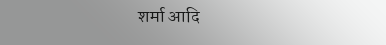शर्मा आदि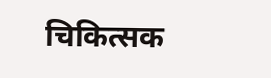चिकित्सक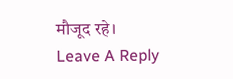मौजूद रहे।
Leave A Reply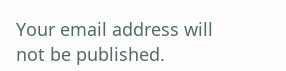Your email address will not be published.